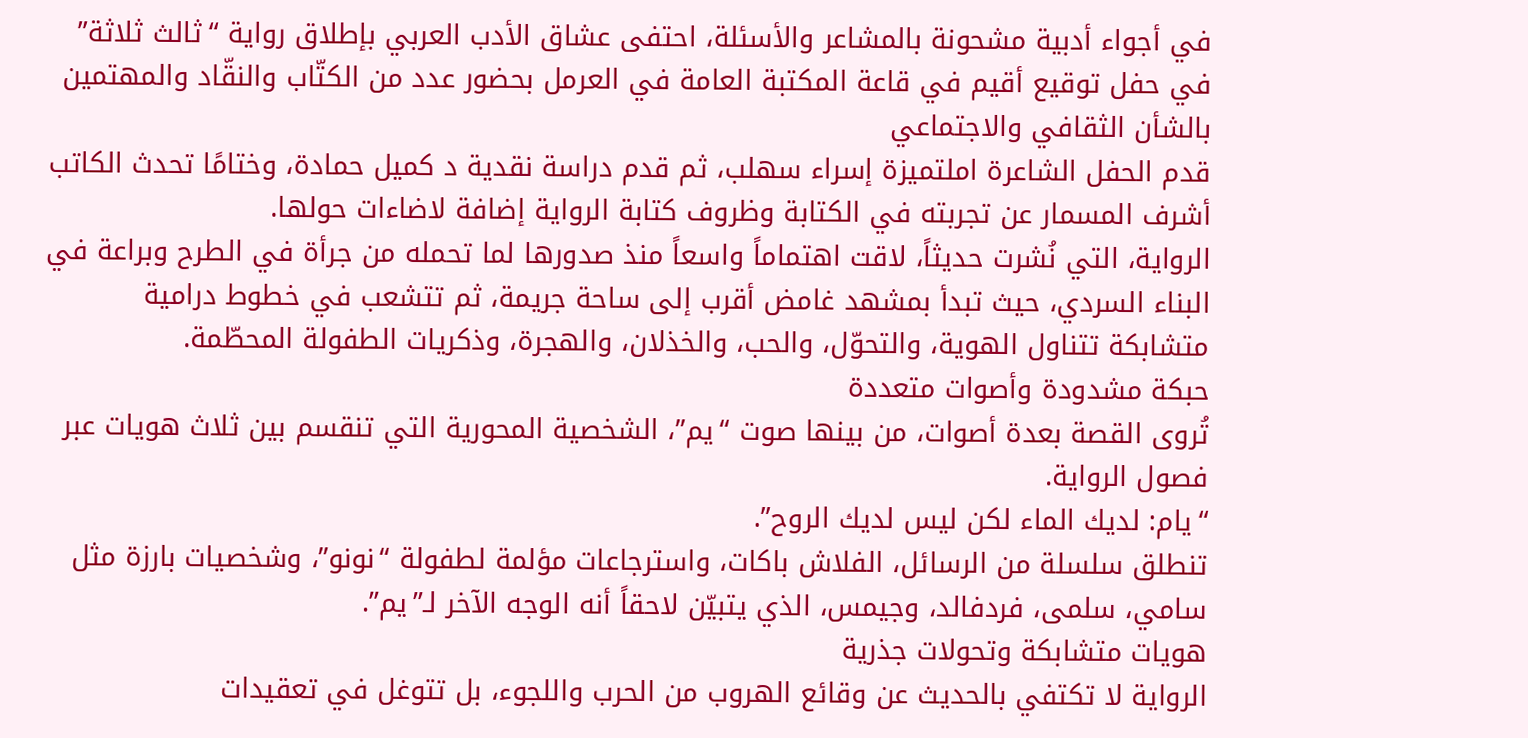في أجواء أدبية مشحونة بالمشاعر والأسئلة، احتفى عشاق الأدب العربي بإطلاق رواية “ثالث ثلاثة” في حفل توقيع أقيم في قاعة المكتبة العامة في العرمل بحضور عدد من الكتّاب والنقّاد والمهتمين بالشأن الثقافي والاجتماعي
قدم الحفل الشاعرة املتميزة إسراء سهلب، ثم قدم دراسة نقدية د كميل حمادة، وختامًا تحدث الكاتب أشرف المسمار عن تجربته في الكتابة وظروف كتابة الرواية إضافة لاضاءات حولها.
الرواية، التي نُشرت حديثاً، لاقت اهتماماً واسعاً منذ صدورها لما تحمله من جرأة في الطرح وبراعة في البناء السردي، حيث تبدأ بمشهد غامض أقرب إلى ساحة جريمة، ثم تتشعب في خطوط درامية متشابكة تتناول الهوية، والتحوّل، والحب، والخذلان، والهجرة، وذكريات الطفولة المحطّمة.
حبكة مشدودة وأصوات متعددة
تُروى القصة بعدة أصوات، من بينها صوت “يم”، الشخصية المحورية التي تنقسم بين ثلاث هويات عبر فصول الرواية.
“يام: لديك الماء لكن ليس لديك الروح”.
تنطلق سلسلة من الرسائل، الفلاش باكات، واسترجاعات مؤلمة لطفولة “نونو”، وشخصيات بارزة مثل سامي، سلمى، فردفالد، وجيمس، الذي يتبيّن لاحقاً أنه الوجه الآخر لـ”يم”.
هويات متشابكة وتحولات جذرية
الرواية لا تكتفي بالحديث عن وقائع الهروب من الحرب واللجوء، بل تتوغل في تعقيدات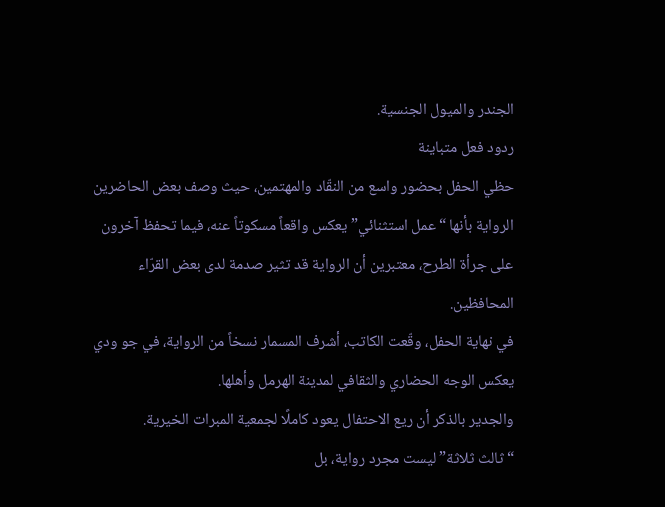الجندر والميول الجنسية.
ردود فعل متباينة
حظي الحفل بحضور واسع من النقّاد والمهتمين، حيث وصف بعض الحاضرين الرواية بأنها “عمل استثنائي” يعكس واقعاً مسكوتاً عنه، فيما تحفظ آخرون على جرأة الطرح، معتبرين أن الرواية قد تثير صدمة لدى بعض القرّاء المحافظين.
في نهاية الحفل، وقّعت الكاتب، أشرف المسمار نسخاً من الرواية، في جو ودي يعكس الوجه الحضاري والثقافي لمدينة الهرمل وأهلها.
والجدير بالذكر أن ريع الاحتفال يعود كاملًا لجمعية المبرات الخيرية.
“ثالث ثلاثة” ليست مجرد رواية، بل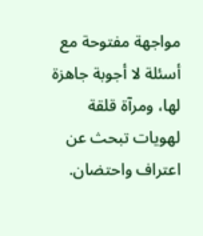مواجهة مفتوحة مع أسئلة لا أجوبة جاهزة لها، ومرآة قلقة لهويات تبحث عن اعتراف واحتضان.